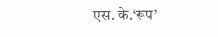एस. के.‘रूप’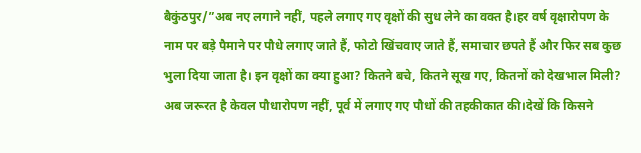बैकुंठपुर/”अब नए लगाने नहीं, पहले लगाए गए वृक्षों की सुध लेने का वक्त है।हर वर्ष वृक्षारोपण के नाम पर बड़े पैमाने पर पौधे लगाए जाते हैं, फोटो खिंचवाए जाते हैं, समाचार छपते हैं और फिर सब कुछ भुला दिया जाता है। इन वृक्षों का क्या हुआ? कितने बचे, कितने सूख गए, कितनों को देखभाल मिली?
अब जरूरत है केवल पौधारोपण नहीं, पूर्व में लगाए गए पौधों की तहकीकात की।देखें कि किसने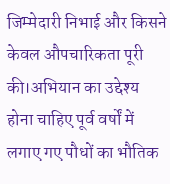जिम्मेदारी निभाई और किसने केवल औपचारिकता पूरी की।अभियान का उद्देश्य होना चाहिए पूर्व वर्षों में लगाए गए पौधों का भौतिक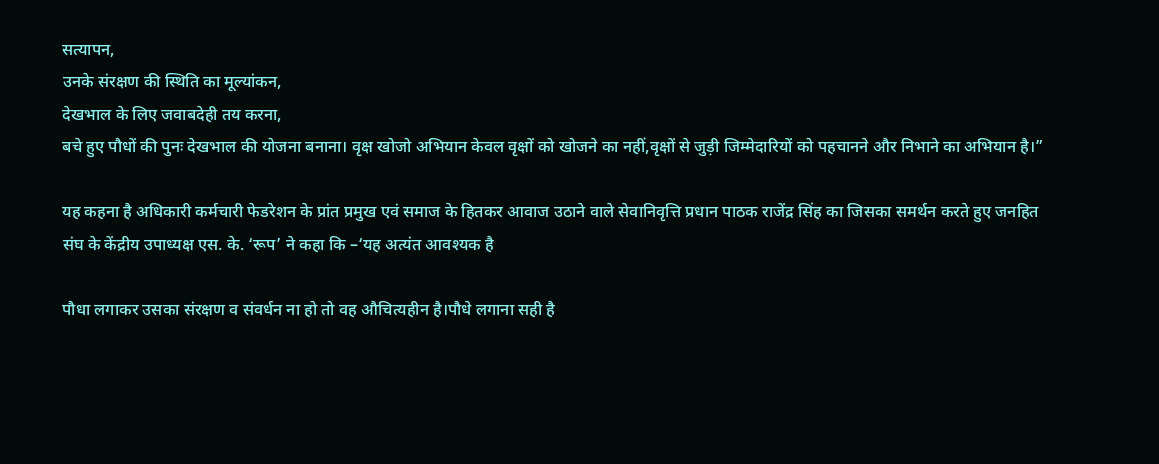सत्यापन,
उनके संरक्षण की स्थिति का मूल्यांकन,
देखभाल के लिए जवाबदेही तय करना,
बचे हुए पौधों की पुनः देखभाल की योजना बनाना। वृक्ष खोजो अभियान केवल वृक्षों को खोजने का नहीं,वृक्षों से जुड़ी जिम्मेदारियों को पहचानने और निभाने का अभियान है।”

यह कहना है अधिकारी कर्मचारी फेडरेशन के प्रांत प्रमुख एवं समाज के हितकर आवाज उठाने वाले सेवानिवृत्ति प्रधान पाठक राजेंद्र सिंह का जिसका समर्थन करते हुए जनहित संघ के केंद्रीय उपाध्यक्ष एस. के. ‘रूप’ ने कहा कि –‘यह अत्यंत आवश्यक है

पौधा लगाकर उसका संरक्षण व संवर्धन ना हो तो वह औचित्यहीन है।पौधे लगाना सही है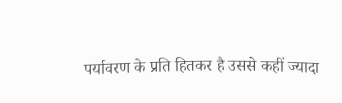पर्यावरण के प्रति हितकर है उससे कहीं ज्यादा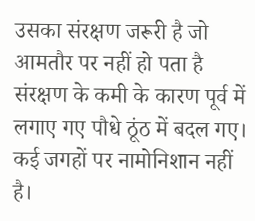उसका संरक्षण जरूरी है जो आमतौर पर नहीं हो पता है संरक्षण के कमी के कारण पूर्व में लगाए गए पौधे ठूंठ में बदल गए। कई जगहों पर नामोनिशान नहीं है।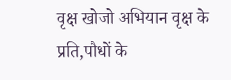वृक्ष खोजो अभियान वृक्ष के प्रति,पौधों के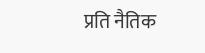प्रति नैतिक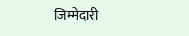जिम्मेदारी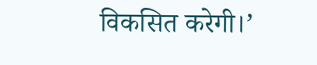विकसित करेगी।’